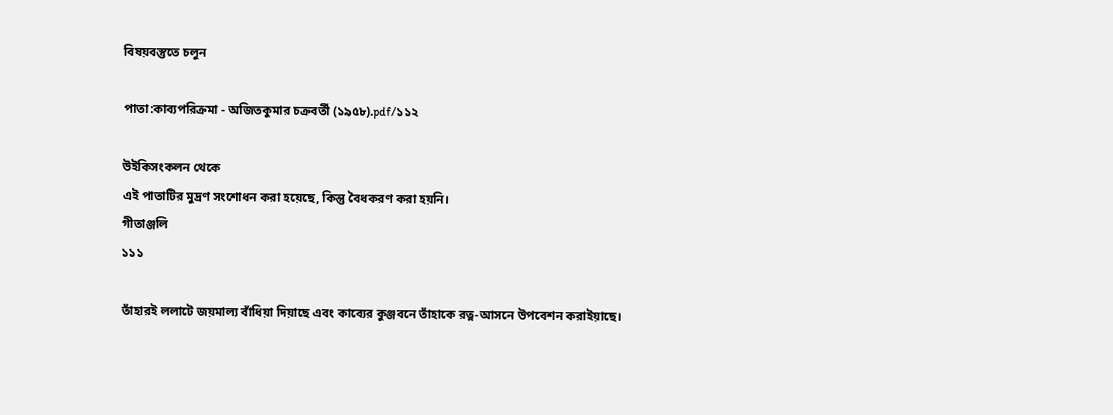বিষয়বস্তুতে চলুন

পাতা:কাব্যপরিক্রমা - অজিতকুমার চক্রবর্তী (১৯৫৮).pdf/১১২

উইকিসংকলন থেকে
এই পাতাটির মুদ্রণ সংশোধন করা হয়েছে, কিন্তু বৈধকরণ করা হয়নি।
গীতাঞ্জলি
১১১

তাঁহারই ললাটে জয়মাল্য বাঁধিয়া দিয়াছে এবং কাব্যের কুঞ্জবনে তাঁহাকে রত্ন-আসনে উপবেশন করাইয়াছে।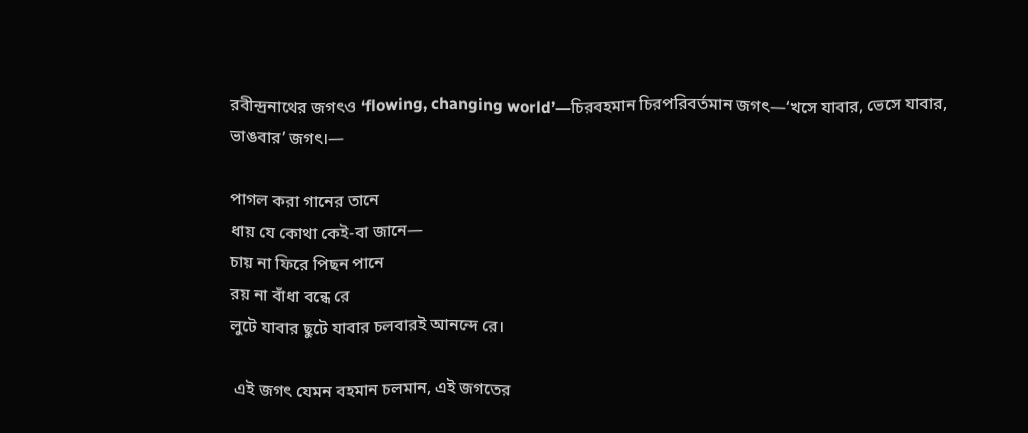রবীন্দ্রনাথের জগৎও ‘flowing, changing world’―চিরবহমান চিরপরিবর্তমান জগৎ—‘খসে যাবার, ভেসে যাবার, ভাঙবার’ জগৎ।—

পাগল করা গানের তানে
ধায় যে কোথা কেই-বা জানে—
চায় না ফিরে পিছন পানে
রয় না বাঁধা বন্ধে রে
লুটে যাবার ছুটে যাবার চলবারই আনন্দে রে।

 এই জগৎ যেমন বহমান চলমান, এই জগতের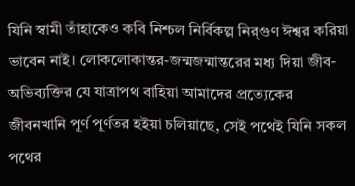যিনি স্বামী তাঁহাকেও কবি নিশ্চল নির্বিকল্প নির্‌গুণ ঈশ্বর করিয়া ভাবেন নাই। লোকলোকান্তর-জন্মজন্মান্তরের মধ্য দিয়া জীব-অভিব্যক্তির যে যাত্রাপথ বাহিয়া আমাদের প্রত্যেকের জীবনখানি পূর্ণ পূর্ণতর হইয়া চলিয়াছে, সেই পথেই যিনি সকল পথের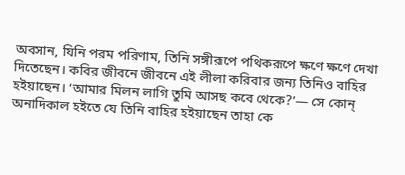অবসান, যিনি পরম পরিণাম, তিনি সঙ্গীরূপে পথিকরূপে ক্ষণে ক্ষণে দেখা দিতেছেন। কবির জীবনে জীবনে এই লীলা করিবার জন্য তিনিও বাহির হইয়াছেন। ‘আমার মিলন লাগি তুমি আসছ কবে থেকে?’— সে কোন্ অনাদিকাল হইতে যে তিনি বাহির হইয়াছেন তাহা কে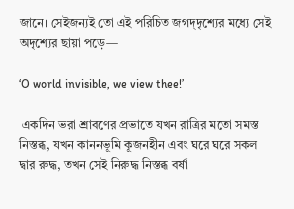জানে। সেইজন্যই তো এই পরিচিত জগদ্‌দৃশ্যের মধ্যে সেই অদৃশ্যের ছায়া পড়ে—

‘O world invisible, we view thee!’

 একদিন ভরা শ্রাবণের প্রভাতে যখন রাত্রির মতো সমস্ত নিস্তব্ধ, যখন কাননভূমি কূজনহীন এবং ঘরে ঘরে সকল দ্বার রুদ্ধ, তখন সেই নিরুদ্ধ নিস্তব্ধ বর্ষা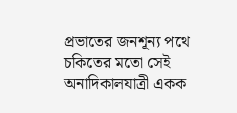প্রভাতের জনশূন্য পথে চকিতের মতো সেই অনাদিকালযাত্রী একক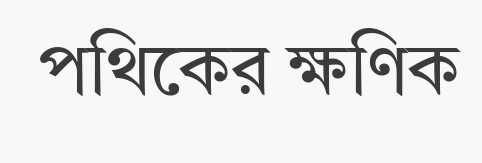পথিকের ক্ষণিক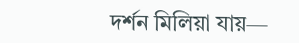দর্শন মিলিয়া যায়—